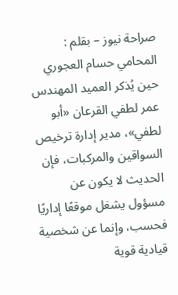صراحة نيوز – بقلم : المحامي حسام العجوري
حين يُذكر العميد المهندس عمر لطفي القرعان «أبو لطفي»، مدير إدارة ترخيص السواقين والمركبات، فإن الحديث لا يكون عن مسؤول يشغل موقعًا إداريًا فحسب، وإنما عن شخصية قيادية قوية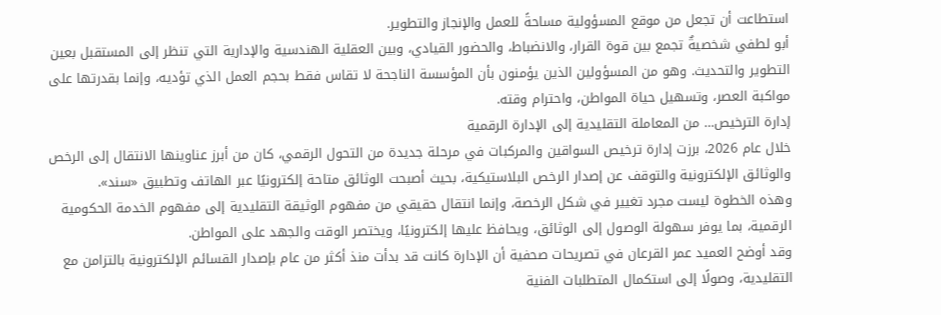استطاعت أن تجعل من موقع المسؤولية مساحةً للعمل والإنجاز والتطوير.
أبو لطفي شخصيةٌ تجمع بين قوة القرار، والانضباط، والحضور القيادي، وبين العقلية الهندسية والإدارية التي تنظر إلى المستقبل بعين التطوير والتحديث. وهو من المسؤولين الذين يؤمنون بأن المؤسسة الناجحة لا تقاس فقط بحجم العمل الذي تؤديه، وإنما بقدرتها على مواكبة العصر، وتسهيل حياة المواطن، واحترام وقته.
إدارة الترخيص… من المعاملة التقليدية إلى الإدارة الرقمية
خلال عام 2026، برزت إدارة ترخيص السواقين والمركبات في مرحلة جديدة من التحول الرقمي، كان من أبرز عناوينها الانتقال إلى الرخص والوثائق الإلكترونية والتوقف عن إصدار الرخص البلاستيكية، بحيث أصبحت الوثائق متاحة إلكترونيًا عبر الهاتف وتطبيق «سند».
وهذه الخطوة ليست مجرد تغيير في شكل الرخصة، وإنما انتقال حقيقي من مفهوم الوثيقة التقليدية إلى مفهوم الخدمة الحكومية الرقمية، بما يوفر سهولة الوصول إلى الوثائق، ويحافظ عليها إلكترونيًا، ويختصر الوقت والجهد على المواطن.
وقد أوضح العميد عمر القرعان في تصريحات صحفية أن الإدارة كانت قد بدأت منذ أكثر من عام بإصدار القسائم الإلكترونية بالتزامن مع التقليدية، وصولًا إلى استكمال المتطلبات الفنية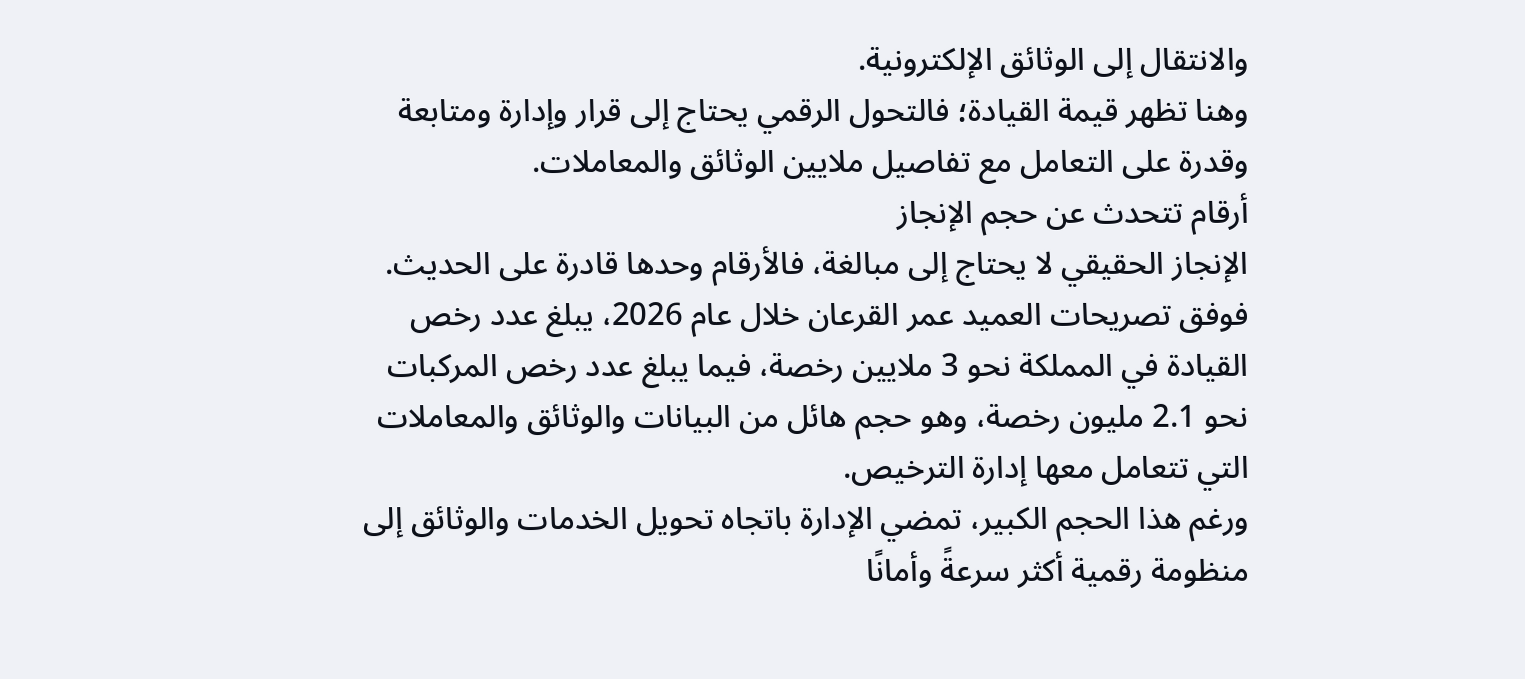والانتقال إلى الوثائق الإلكترونية.
وهنا تظهر قيمة القيادة؛ فالتحول الرقمي يحتاج إلى قرار وإدارة ومتابعة وقدرة على التعامل مع تفاصيل ملايين الوثائق والمعاملات.
أرقام تتحدث عن حجم الإنجاز
الإنجاز الحقيقي لا يحتاج إلى مبالغة، فالأرقام وحدها قادرة على الحديث.
فوفق تصريحات العميد عمر القرعان خلال عام 2026، يبلغ عدد رخص القيادة في المملكة نحو 3 ملايين رخصة، فيما يبلغ عدد رخص المركبات نحو 2.1 مليون رخصة، وهو حجم هائل من البيانات والوثائق والمعاملات التي تتعامل معها إدارة الترخيص.
ورغم هذا الحجم الكبير، تمضي الإدارة باتجاه تحويل الخدمات والوثائق إلى منظومة رقمية أكثر سرعةً وأمانًا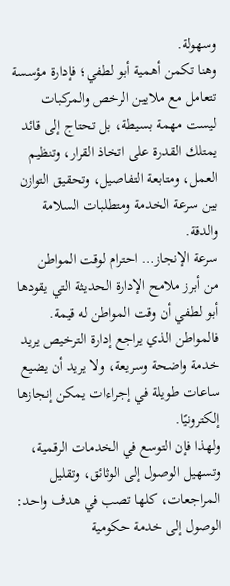وسهولة.
وهنا تكمن أهمية أبو لطفي؛ فإدارة مؤسسة تتعامل مع ملايين الرخص والمركبات ليست مهمة بسيطة، بل تحتاج إلى قائد يمتلك القدرة على اتخاذ القرار، وتنظيم العمل، ومتابعة التفاصيل، وتحقيق التوازن بين سرعة الخدمة ومتطلبات السلامة والدقة.
سرعة الإنجاز… احترام لوقت المواطن
من أبرز ملامح الإدارة الحديثة التي يقودها أبو لطفي أن وقت المواطن له قيمة.
فالمواطن الذي يراجع إدارة الترخيص يريد خدمة واضحة وسريعة، ولا يريد أن يضيع ساعات طويلة في إجراءات يمكن إنجازها إلكترونيًا.
ولهذا فإن التوسع في الخدمات الرقمية، وتسهيل الوصول إلى الوثائق، وتقليل المراجعات، كلها تصب في هدف واحد: الوصول إلى خدمة حكومية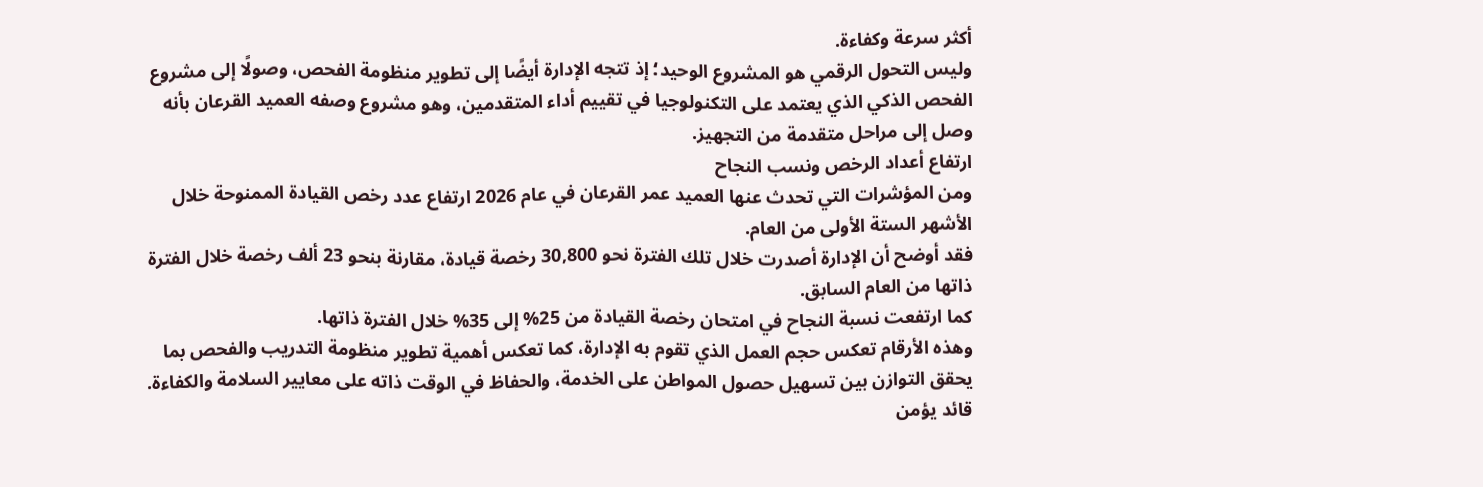أكثر سرعة وكفاءة.
وليس التحول الرقمي هو المشروع الوحيد؛ إذ تتجه الإدارة أيضًا إلى تطوير منظومة الفحص، وصولًا إلى مشروع الفحص الذكي الذي يعتمد على التكنولوجيا في تقييم أداء المتقدمين، وهو مشروع وصفه العميد القرعان بأنه وصل إلى مراحل متقدمة من التجهيز.
ارتفاع أعداد الرخص ونسب النجاح
ومن المؤشرات التي تحدث عنها العميد عمر القرعان في عام 2026 ارتفاع عدد رخص القيادة الممنوحة خلال الأشهر الستة الأولى من العام.
فقد أوضح أن الإدارة أصدرت خلال تلك الفترة نحو 30,800 رخصة قيادة، مقارنة بنحو 23 ألف رخصة خلال الفترة ذاتها من العام السابق.
كما ارتفعت نسبة النجاح في امتحان رخصة القيادة من 25% إلى 35% خلال الفترة ذاتها.
وهذه الأرقام تعكس حجم العمل الذي تقوم به الإدارة، كما تعكس أهمية تطوير منظومة التدريب والفحص بما يحقق التوازن بين تسهيل حصول المواطن على الخدمة، والحفاظ في الوقت ذاته على معايير السلامة والكفاءة.
قائد يؤمن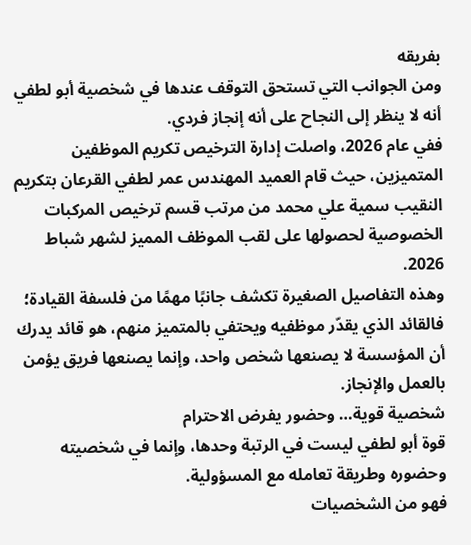بفريقه
ومن الجوانب التي تستحق التوقف عندها في شخصية أبو لطفي أنه لا ينظر إلى النجاح على أنه إنجاز فردي.
ففي عام 2026، واصلت إدارة الترخيص تكريم الموظفين المتميزين، حيث قام العميد المهندس عمر لطفي القرعان بتكريم النقيب سمية علي محمد من مرتب قسم ترخيص المركبات الخصوصية لحصولها على لقب الموظف المميز لشهر شباط 2026.
وهذه التفاصيل الصغيرة تكشف جانبًا مهمًا من فلسفة القيادة؛ فالقائد الذي يقدّر موظفيه ويحتفي بالمتميز منهم، هو قائد يدرك أن المؤسسة لا يصنعها شخص واحد، وإنما يصنعها فريق يؤمن بالعمل والإنجاز.
شخصية قوية… وحضور يفرض الاحترام
قوة أبو لطفي ليست في الرتبة وحدها، وإنما في شخصيته وحضوره وطريقة تعامله مع المسؤولية.
فهو من الشخصيات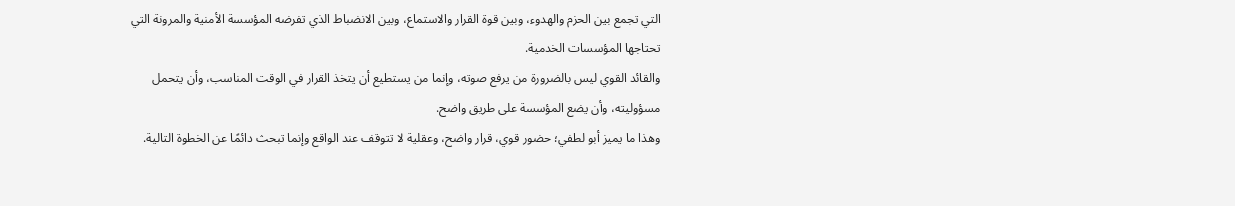التي تجمع بين الحزم والهدوء، وبين قوة القرار والاستماع، وبين الانضباط الذي تفرضه المؤسسة الأمنية والمرونة التي تحتاجها المؤسسات الخدمية.
والقائد القوي ليس بالضرورة من يرفع صوته، وإنما من يستطيع أن يتخذ القرار في الوقت المناسب، وأن يتحمل مسؤوليته، وأن يضع المؤسسة على طريق واضح.
وهذا ما يميز أبو لطفي؛ حضور قوي، قرار واضح، وعقلية لا تتوقف عند الواقع وإنما تبحث دائمًا عن الخطوة التالية.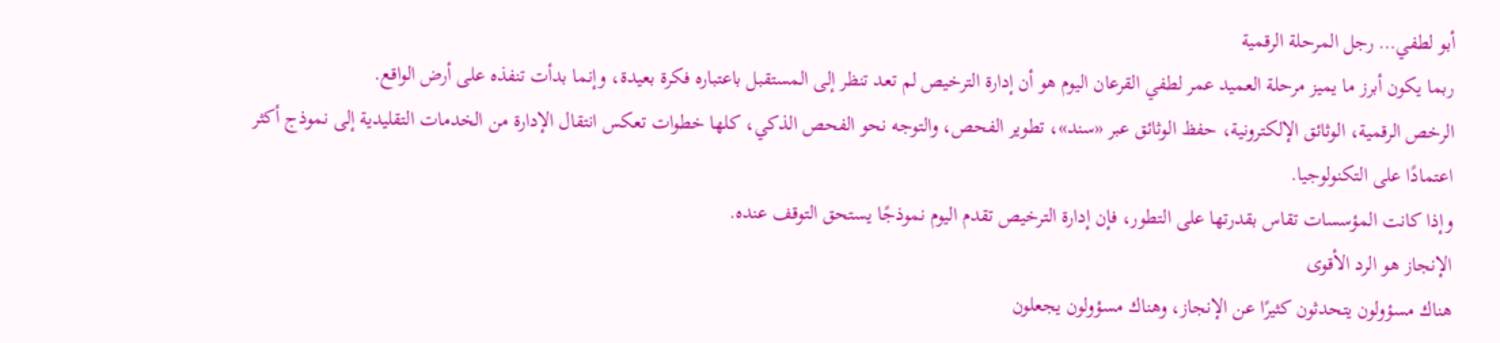أبو لطفي… رجل المرحلة الرقمية
ربما يكون أبرز ما يميز مرحلة العميد عمر لطفي القرعان اليوم هو أن إدارة الترخيص لم تعد تنظر إلى المستقبل باعتباره فكرة بعيدة، وإنما بدأت تنفذه على أرض الواقع.
الرخص الرقمية، الوثائق الإلكترونية، حفظ الوثائق عبر «سند»، تطوير الفحص، والتوجه نحو الفحص الذكي، كلها خطوات تعكس انتقال الإدارة من الخدمات التقليدية إلى نموذج أكثر اعتمادًا على التكنولوجيا.
وإذا كانت المؤسسات تقاس بقدرتها على التطور، فإن إدارة الترخيص تقدم اليوم نموذجًا يستحق التوقف عنده.
الإنجاز هو الرد الأقوى
هناك مسؤولون يتحدثون كثيرًا عن الإنجاز، وهناك مسؤولون يجعلون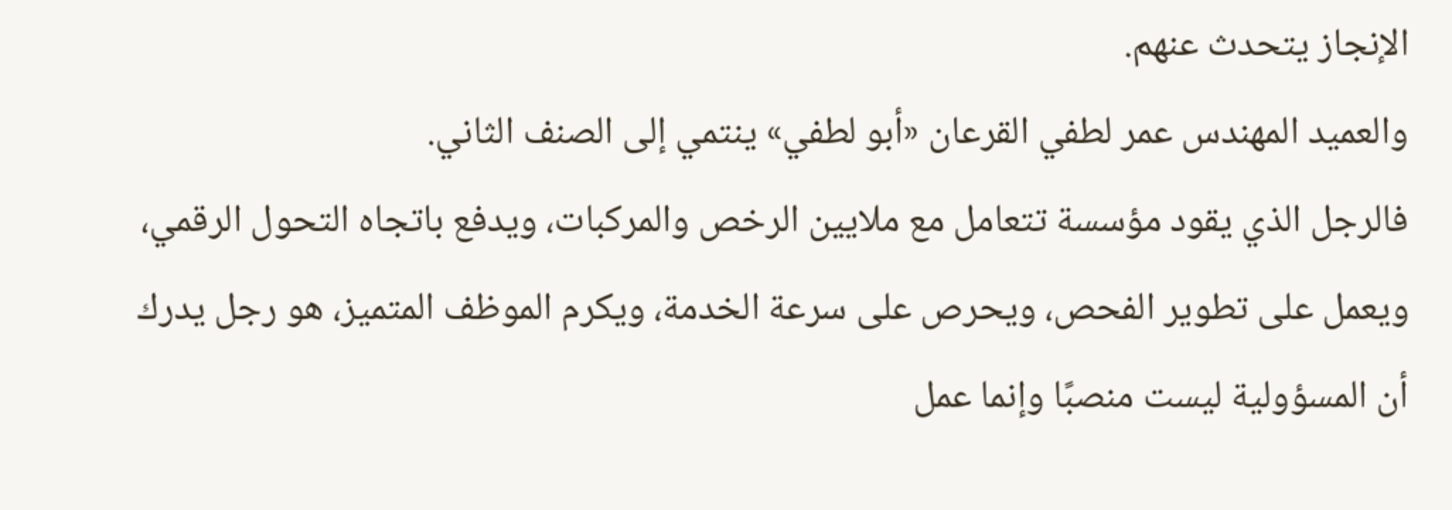الإنجاز يتحدث عنهم.
والعميد المهندس عمر لطفي القرعان «أبو لطفي» ينتمي إلى الصنف الثاني.
فالرجل الذي يقود مؤسسة تتعامل مع ملايين الرخص والمركبات، ويدفع باتجاه التحول الرقمي، ويعمل على تطوير الفحص، ويحرص على سرعة الخدمة، ويكرم الموظف المتميز، هو رجل يدرك أن المسؤولية ليست منصبًا وإنما عمل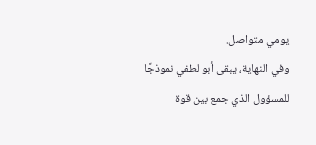يومي متواصل.
وفي النهاية، يبقى أبو لطفي نموذجًا للمسؤول الذي جمع بين قوة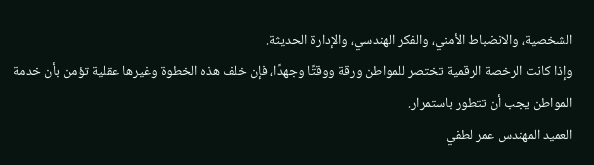الشخصية، والانضباط الأمني، والفكر الهندسي، والإدارة الحديثة.
وإذا كانت الرخصة الرقمية تختصر للمواطن ورقة ووقتًا وجهدًا، فإن خلف هذه الخطوة وغيرها عقلية تؤمن بأن خدمة المواطن يجب أن تتطور باستمرار.
العميد المهندس عمر لطفي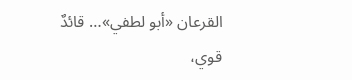القرعان «أبو لطفي»… قائدٌ قوي،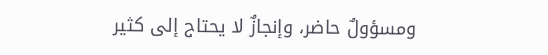ومسؤولٌ حاضر، وإنجازٌ لا يحتاج إلى كثير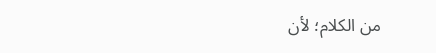من الكلام؛ لأن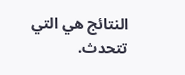النتائج هي التي تتحدث.